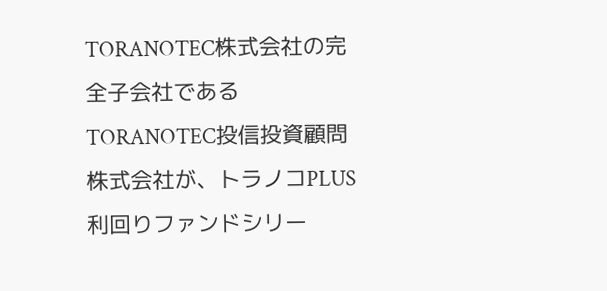TORANOTEC株式会社の完全子会社であるTORANOTEC投信投資顧問株式会社が、トラノコPLUS利回りファンドシリー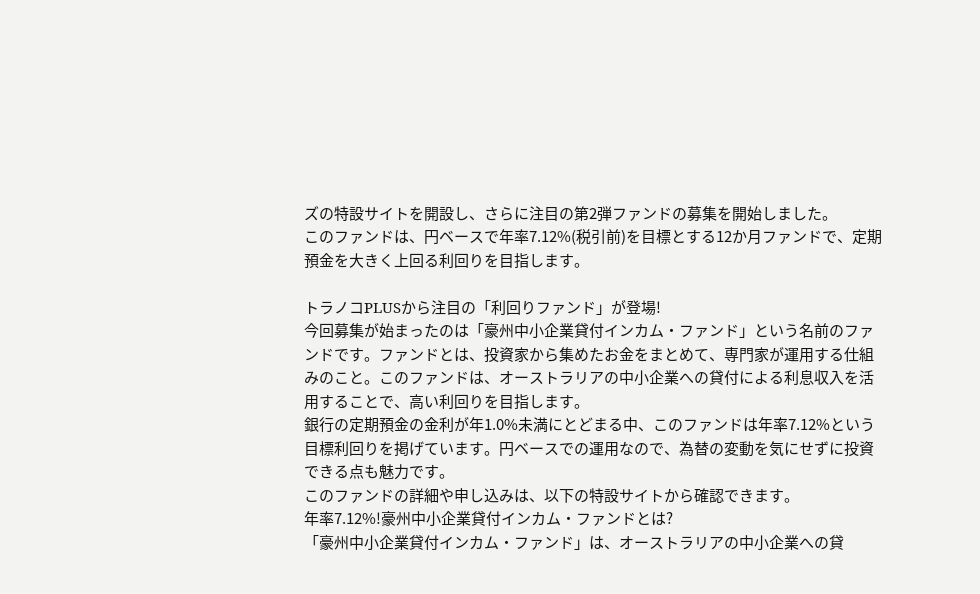ズの特設サイトを開設し、さらに注目の第2弾ファンドの募集を開始しました。
このファンドは、円ベースで年率7.12%(税引前)を目標とする12か月ファンドで、定期預金を大きく上回る利回りを目指します。

トラノコPLUSから注目の「利回りファンド」が登場!
今回募集が始まったのは「豪州中小企業貸付インカム・ファンド」という名前のファンドです。ファンドとは、投資家から集めたお金をまとめて、専門家が運用する仕組みのこと。このファンドは、オーストラリアの中小企業への貸付による利息収入を活用することで、高い利回りを目指します。
銀行の定期預金の金利が年1.0%未満にとどまる中、このファンドは年率7.12%という目標利回りを掲げています。円ベースでの運用なので、為替の変動を気にせずに投資できる点も魅力です。
このファンドの詳細や申し込みは、以下の特設サイトから確認できます。
年率7.12%!豪州中小企業貸付インカム・ファンドとは?
「豪州中小企業貸付インカム・ファンド」は、オーストラリアの中小企業への貸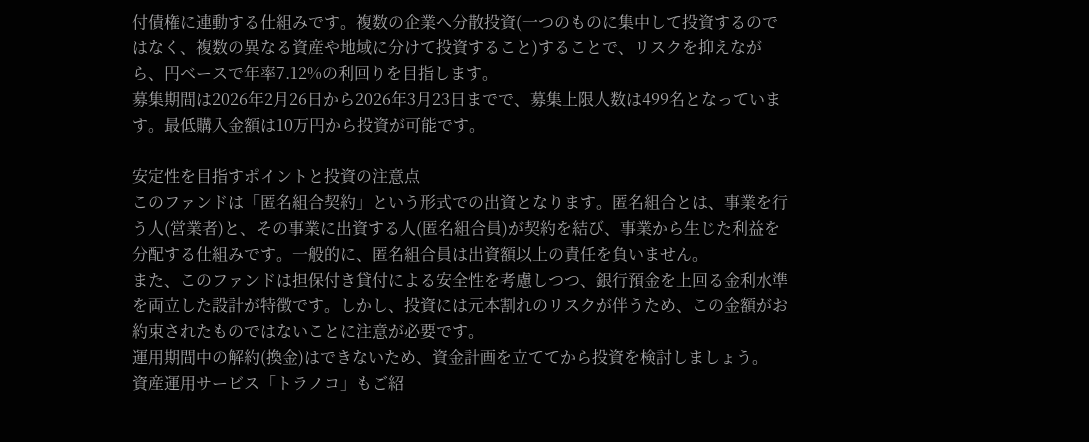付債権に連動する仕組みです。複数の企業へ分散投資(一つのものに集中して投資するのではなく、複数の異なる資産や地域に分けて投資すること)することで、リスクを抑えながら、円ベースで年率7.12%の利回りを目指します。
募集期間は2026年2月26日から2026年3月23日までで、募集上限人数は499名となっています。最低購入金額は10万円から投資が可能です。

安定性を目指すポイントと投資の注意点
このファンドは「匿名組合契約」という形式での出資となります。匿名組合とは、事業を行う人(営業者)と、その事業に出資する人(匿名組合員)が契約を結び、事業から生じた利益を分配する仕組みです。一般的に、匿名組合員は出資額以上の責任を負いません。
また、このファンドは担保付き貸付による安全性を考慮しつつ、銀行預金を上回る金利水準を両立した設計が特徴です。しかし、投資には元本割れのリスクが伴うため、この金額がお約束されたものではないことに注意が必要です。
運用期間中の解約(換金)はできないため、資金計画を立ててから投資を検討しましょう。
資産運用サービス「トラノコ」もご紹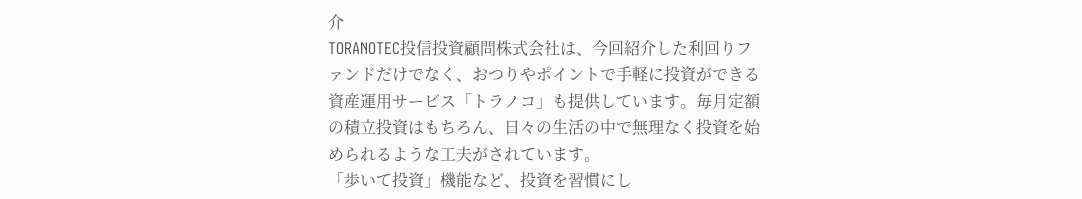介
TORANOTEC投信投資顧問株式会社は、今回紹介した利回りファンドだけでなく、おつりやポイントで手軽に投資ができる資産運用サービス「トラノコ」も提供しています。毎月定額の積立投資はもちろん、日々の生活の中で無理なく投資を始められるような工夫がされています。
「歩いて投資」機能など、投資を習慣にし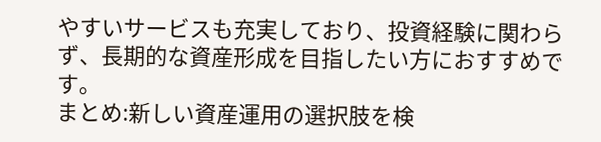やすいサービスも充実しており、投資経験に関わらず、長期的な資産形成を目指したい方におすすめです。
まとめ:新しい資産運用の選択肢を検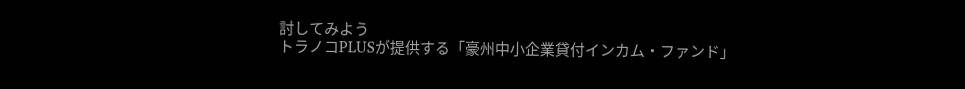討してみよう
トラノコPLUSが提供する「豪州中小企業貸付インカム・ファンド」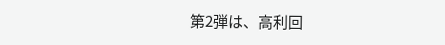第2弾は、高利回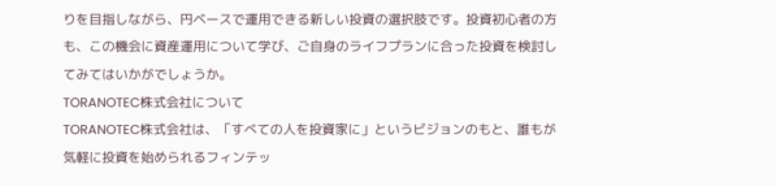りを目指しながら、円ベースで運用できる新しい投資の選択肢です。投資初心者の方も、この機会に資産運用について学び、ご自身のライフプランに合った投資を検討してみてはいかがでしょうか。
TORANOTEC株式会社について
TORANOTEC株式会社は、「すべての人を投資家に」というビジョンのもと、誰もが気軽に投資を始められるフィンテッ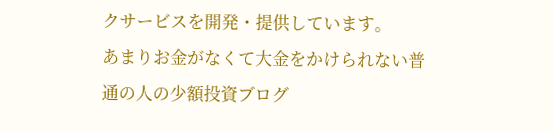クサービスを開発・提供しています。
あまりお金がなくて大金をかけられない普通の人の少額投資ブログ